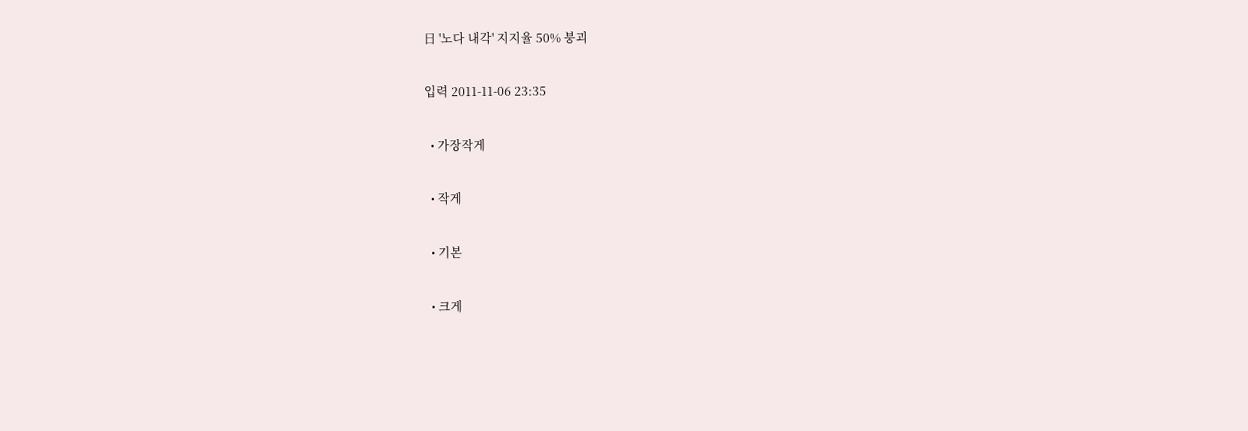日 '노다 내각' 지지율 50% 붕괴

입력 2011-11-06 23:35

  • 가장작게

  • 작게

  • 기본

  • 크게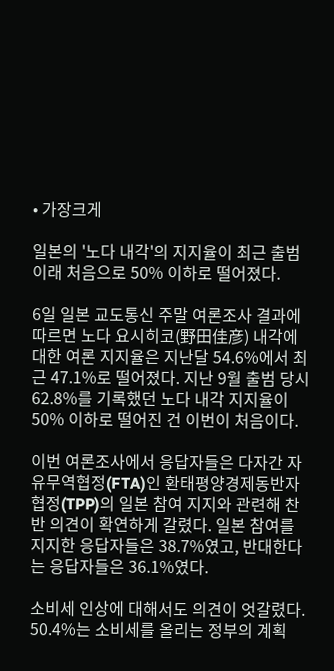• 가장크게

일본의 '노다 내각'의 지지율이 최근 출범 이래 처음으로 50% 이하로 떨어졌다.

6일 일본 교도통신 주말 여론조사 결과에 따르면 노다 요시히코(野田佳彦) 내각에 대한 여론 지지율은 지난달 54.6%에서 최근 47.1%로 떨어졌다. 지난 9월 출범 당시 62.8%를 기록했던 노다 내각 지지율이 50% 이하로 떨어진 건 이번이 처음이다.

이번 여론조사에서 응답자들은 다자간 자유무역협정(FTA)인 환태평양경제동반자협정(TPP)의 일본 참여 지지와 관련해 찬반 의견이 확연하게 갈렸다. 일본 참여를 지지한 응답자들은 38.7%였고, 반대한다는 응답자들은 36.1%였다.

소비세 인상에 대해서도 의견이 엇갈렸다. 50.4%는 소비세를 올리는 정부의 계획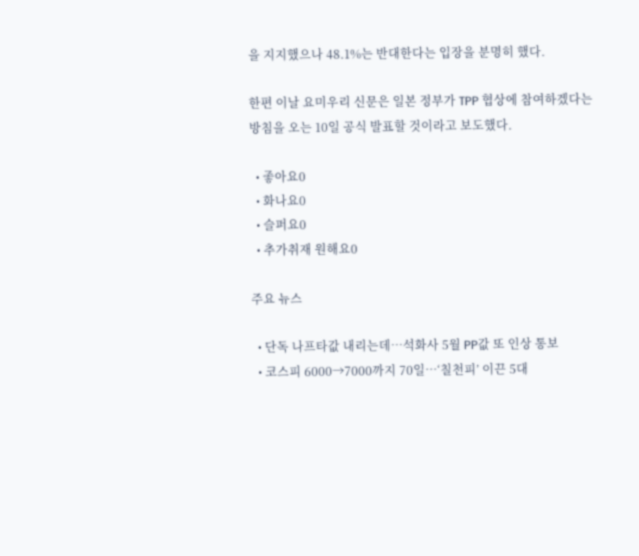을 지지했으나 48.1%는 반대한다는 입장을 분명히 했다.

한편 이날 요미우리 신문은 일본 정부가 TPP 협상에 참여하겠다는 방침을 오는 10일 공식 발표할 것이라고 보도했다.

  • 좋아요0
  • 화나요0
  • 슬퍼요0
  • 추가취재 원해요0

주요 뉴스

  • 단독 나프타값 내리는데…석화사 5월 PP값 또 인상 통보
  • 코스피 6000→7000까지 70일⋯‘칠천피’ 이끈 5대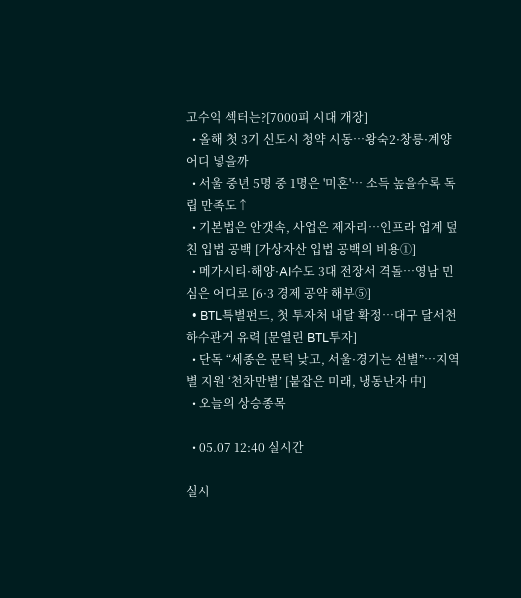고수익 섹터는?[7000피 시대 개장]
  • 올해 첫 3기 신도시 청약 시동…왕숙2·창릉·계양 어디 넣을까
  • 서울 중년 5명 중 1명은 '미혼'… 소득 높을수록 독립 만족도↑
  • 기본법은 안갯속, 사업은 제자리…인프라 업계 덮친 입법 공백 [가상자산 입법 공백의 비용①]
  • 메가시티·해양·AI수도 3대 전장서 격돌…영남 민심은 어디로 [6·3 경제 공약 해부⑤]
  • BTL특별펀드, 첫 투자처 내달 확정…대구 달서천 하수관거 유력 [문열린 BTL투자]
  • 단독 “세종은 문턱 낮고, 서울·경기는 선별”…지역별 지원 ‘천차만별’ [붙잡은 미래, 냉동난자 中]
  • 오늘의 상승종목

  • 05.07 12:40 실시간

실시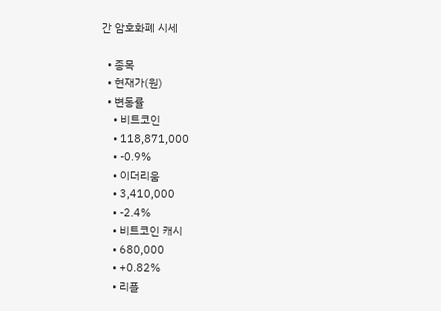간 암호화폐 시세

  • 종목
  • 현재가(원)
  • 변동률
    • 비트코인
    • 118,871,000
    • -0.9%
    • 이더리움
    • 3,410,000
    • -2.4%
    • 비트코인 캐시
    • 680,000
    • +0.82%
    • 리플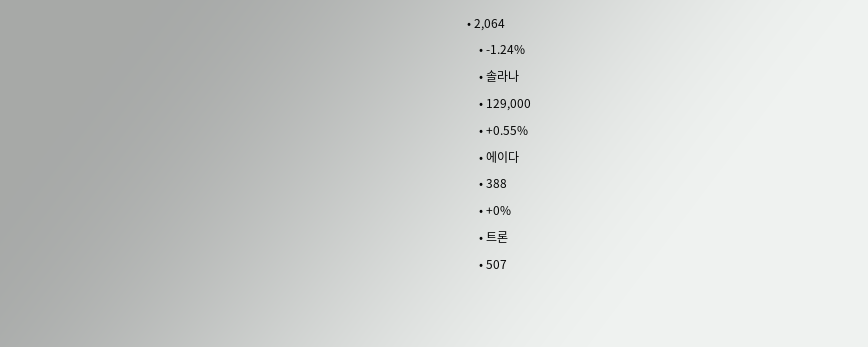• 2,064
    • -1.24%
    • 솔라나
    • 129,000
    • +0.55%
    • 에이다
    • 388
    • +0%
    • 트론
    • 507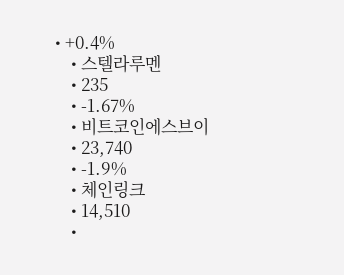• +0.4%
    • 스텔라루멘
    • 235
    • -1.67%
    • 비트코인에스브이
    • 23,740
    • -1.9%
    • 체인링크
    • 14,510
    •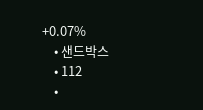+0.07%
    • 샌드박스
    • 112
    •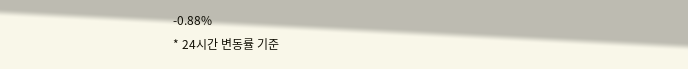-0.88%
* 24시간 변동률 기준